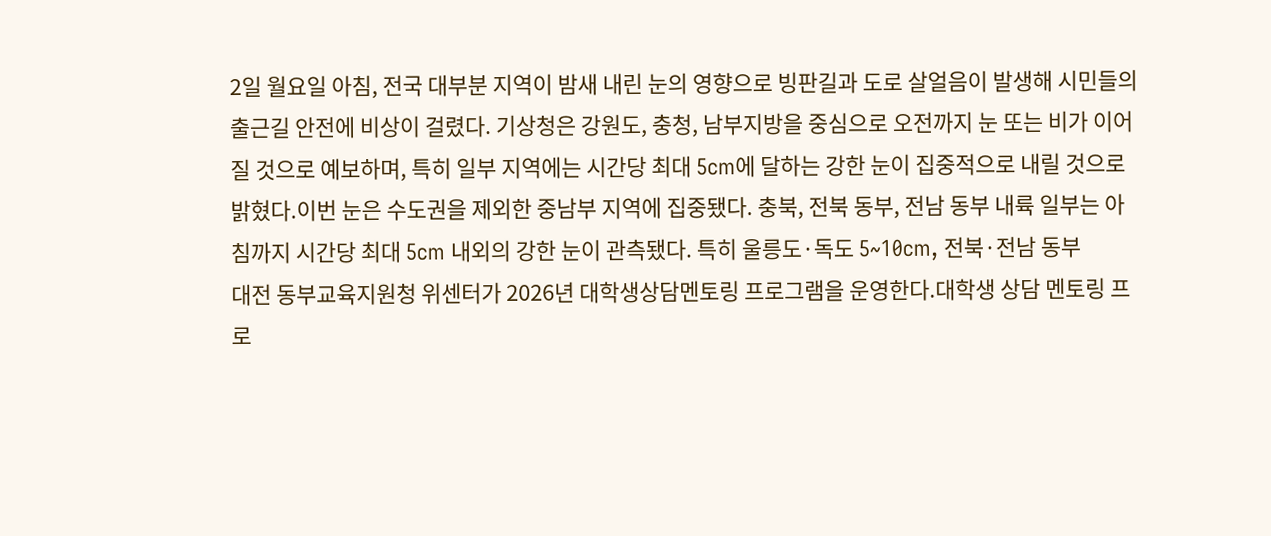2일 월요일 아침, 전국 대부분 지역이 밤새 내린 눈의 영향으로 빙판길과 도로 살얼음이 발생해 시민들의 출근길 안전에 비상이 걸렸다. 기상청은 강원도, 충청, 남부지방을 중심으로 오전까지 눈 또는 비가 이어질 것으로 예보하며, 특히 일부 지역에는 시간당 최대 5cm에 달하는 강한 눈이 집중적으로 내릴 것으로 밝혔다.이번 눈은 수도권을 제외한 중남부 지역에 집중됐다. 충북, 전북 동부, 전남 동부 내륙 일부는 아침까지 시간당 최대 5cm 내외의 강한 눈이 관측됐다. 특히 울릉도·독도 5~10cm, 전북·전남 동부
대전 동부교육지원청 위센터가 2026년 대학생상담멘토링 프로그램을 운영한다.대학생 상담 멘토링 프로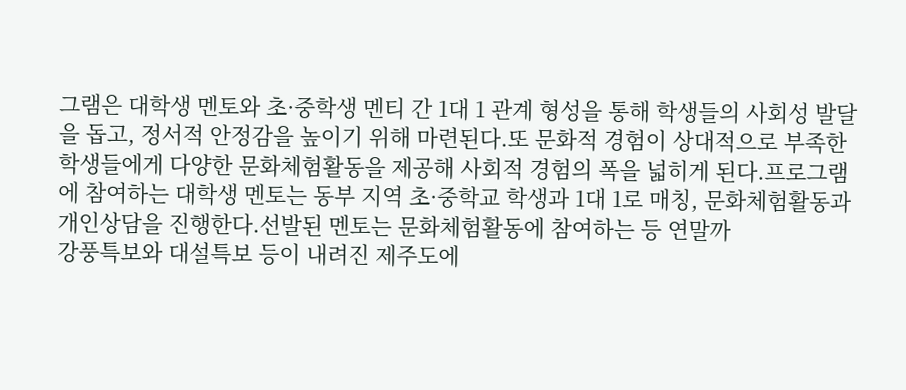그램은 대학생 멘토와 초·중학생 멘티 간 1대 1 관계 형성을 통해 학생들의 사회성 발달을 돕고, 정서적 안정감을 높이기 위해 마련된다.또 문화적 경험이 상대적으로 부족한 학생들에게 다양한 문화체험활동을 제공해 사회적 경험의 폭을 넓히게 된다.프로그램에 참여하는 대학생 멘토는 동부 지역 초·중학교 학생과 1대 1로 매칭, 문화체험활동과 개인상담을 진행한다.선발된 멘토는 문화체험활동에 참여하는 등 연말까
강풍특보와 대설특보 등이 내려진 제주도에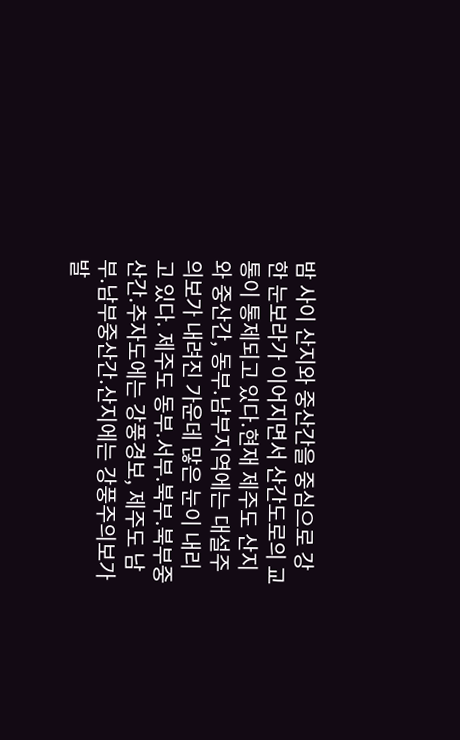밤 사이 산지와 중산간을 중심으로 강한 눈보라가 이어지면서 산간도로의 교통이 통제되고 있다.현재 제주도 산지와 중산간, 동부.남부지역에는 대설주의보가 내려진 가운데 많은 눈이 내리고 있다. 제주도 동부.서부.북부.북부중산간.추자도에는 강풍경보, 제주도 남부.남부중산간.산지에는 강풍주의보가 발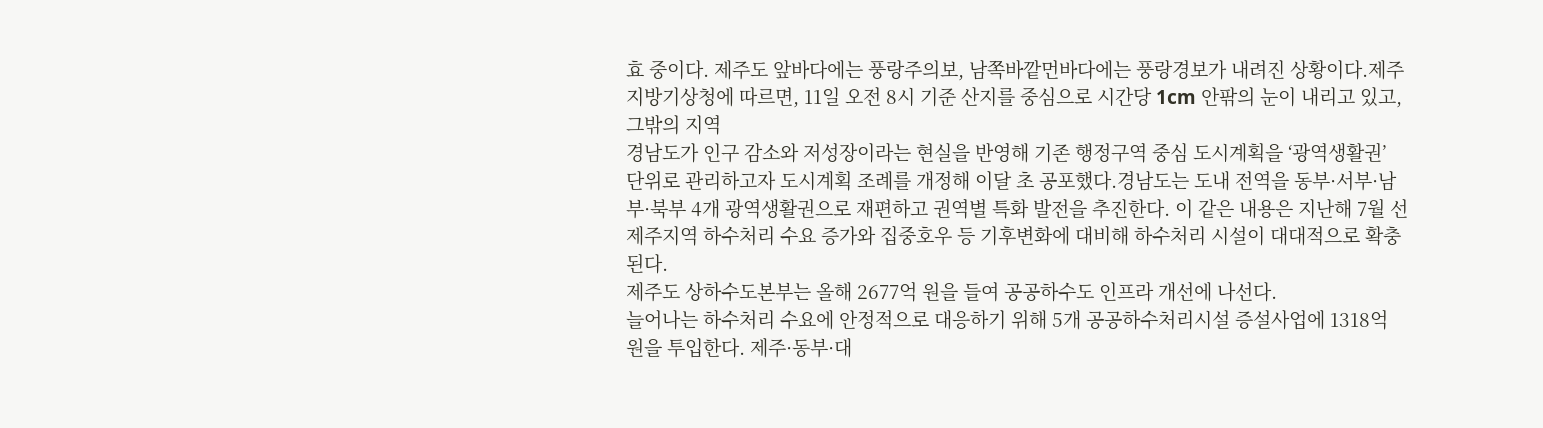효 중이다. 제주도 앞바다에는 풍랑주의보, 남쪽바깥먼바다에는 풍랑경보가 내려진 상황이다.제주지방기상청에 따르면, 11일 오전 8시 기준 산지를 중심으로 시간당 1cm 안팎의 눈이 내리고 있고, 그밖의 지역
경남도가 인구 감소와 저성장이라는 현실을 반영해 기존 행정구역 중심 도시계획을 ‘광역생활권’ 단위로 관리하고자 도시계획 조례를 개정해 이달 초 공포했다.경남도는 도내 전역을 동부·서부·남부·북부 4개 광역생활권으로 재편하고 권역별 특화 발전을 추진한다. 이 같은 내용은 지난해 7월 선
제주지역 하수처리 수요 증가와 집중호우 등 기후변화에 대비해 하수처리 시설이 대대적으로 확충된다.
제주도 상하수도본부는 올해 2677억 원을 들여 공공하수도 인프라 개선에 나선다.
늘어나는 하수처리 수요에 안정적으로 대응하기 위해 5개 공공하수처리시설 증설사업에 1318억 원을 투입한다. 제주·동부·대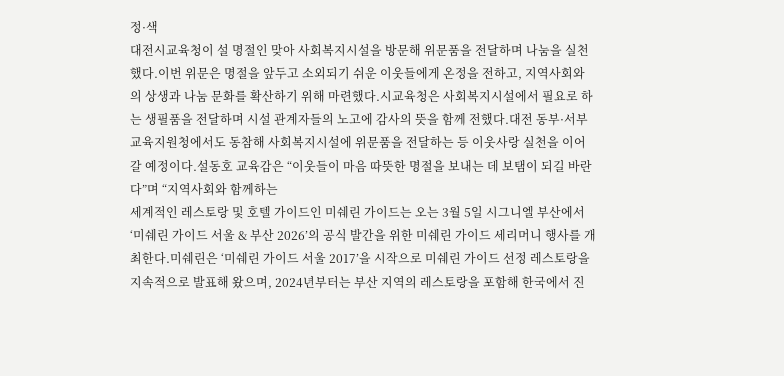정·색
대전시교육청이 설 명절인 맞아 사회복지시설을 방문해 위문품을 전달하며 나눔을 실천했다.이번 위문은 명절을 앞두고 소외되기 쉬운 이웃들에게 온정을 전하고, 지역사회와의 상생과 나눔 문화를 확산하기 위해 마련했다.시교육청은 사회복지시설에서 필요로 하는 생필품을 전달하며 시설 관계자들의 노고에 감사의 뜻을 함께 전했다.대전 동부·서부교육지원청에서도 동참해 사회복지시설에 위문품을 전달하는 등 이웃사랑 실천을 이어갈 예정이다.설동호 교육감은 “이웃들이 마음 따뜻한 명절을 보내는 데 보탬이 되길 바란다”며 “지역사회와 함께하는
세계적인 레스토랑 및 호텔 가이드인 미쉐린 가이드는 오는 3월 5일 시그니엘 부산에서 ‘미쉐린 가이드 서울 & 부산 2026’의 공식 발간을 위한 미쉐린 가이드 세리머니 행사를 개최한다.미쉐린은 ‘미쉐린 가이드 서울 2017’을 시작으로 미쉐린 가이드 선정 레스토랑을 지속적으로 발표해 왔으며, 2024년부터는 부산 지역의 레스토랑을 포함해 한국에서 진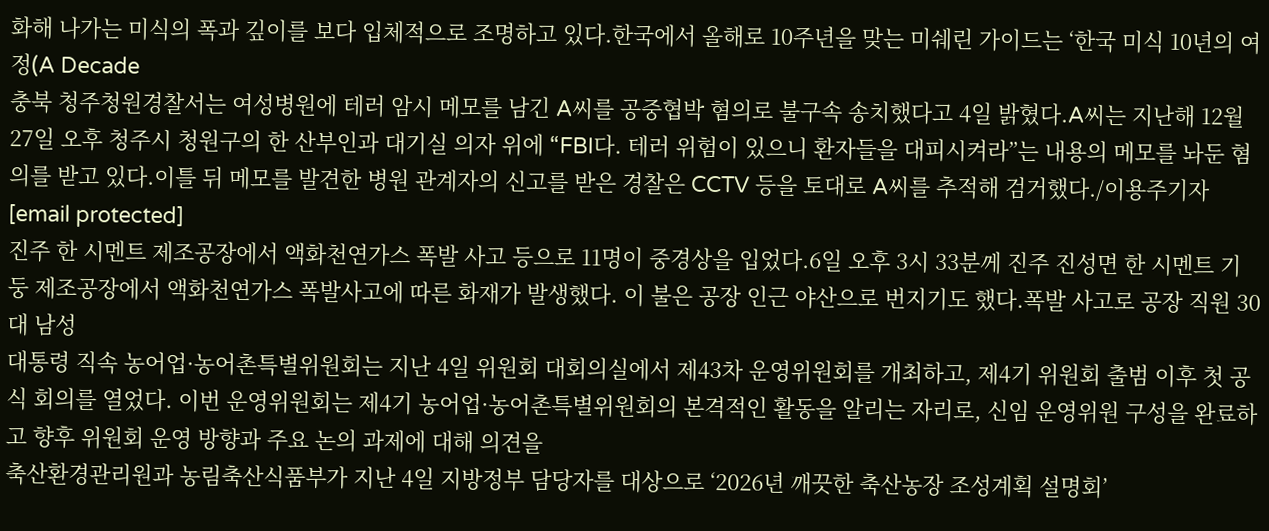화해 나가는 미식의 폭과 깊이를 보다 입체적으로 조명하고 있다.한국에서 올해로 10주년을 맞는 미쉐린 가이드는 ‘한국 미식 10년의 여정(A Decade
충북 청주청원경찰서는 여성병원에 테러 암시 메모를 남긴 A씨를 공중협박 혐의로 불구속 송치했다고 4일 밝혔다.A씨는 지난해 12월27일 오후 청주시 청원구의 한 산부인과 대기실 의자 위에 “FBI다. 테러 위험이 있으니 환자들을 대피시켜라”는 내용의 메모를 놔둔 혐의를 받고 있다.이틀 뒤 메모를 발견한 병원 관계자의 신고를 받은 경찰은 CCTV 등을 토대로 A씨를 추적해 검거했다./이용주기자[email protected]
진주 한 시멘트 제조공장에서 액화천연가스 폭발 사고 등으로 11명이 중경상을 입었다.6일 오후 3시 33분께 진주 진성면 한 시멘트 기둥 제조공장에서 액화천연가스 폭발사고에 따른 화재가 발생했다. 이 불은 공장 인근 야산으로 번지기도 했다.폭발 사고로 공장 직원 30대 남성
대통령 직속 농어업·농어촌특별위원회는 지난 4일 위원회 대회의실에서 제43차 운영위원회를 개최하고, 제4기 위원회 출범 이후 첫 공식 회의를 열었다. 이번 운영위원회는 제4기 농어업·농어촌특별위원회의 본격적인 활동을 알리는 자리로, 신임 운영위원 구성을 완료하고 향후 위원회 운영 방향과 주요 논의 과제에 대해 의견을
축산환경관리원과 농림축산식품부가 지난 4일 지방정부 담당자를 대상으로 ‘2026년 깨끗한 축산농장 조성계획 설명회’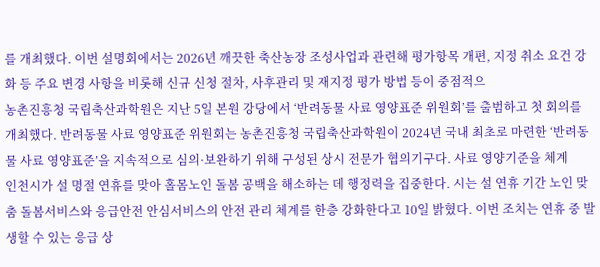를 개최했다. 이번 설명회에서는 2026년 깨끗한 축산농장 조성사업과 관련해 평가항목 개편, 지정 취소 요건 강화 등 주요 변경 사항을 비롯해 신규 신청 절차, 사후관리 및 재지정 평가 방법 등이 중점적으
농촌진흥청 국립축산과학원은 지난 5일 본원 강당에서 ‘반려동물 사료 영양표준 위원회’를 출범하고 첫 회의를 개최했다. 반려동물 사료 영양표준 위원회는 농촌진흥청 국립축산과학원이 2024년 국내 최초로 마련한 ‘반려동물 사료 영양표준’을 지속적으로 심의·보완하기 위해 구성된 상시 전문가 협의기구다. 사료 영양기준을 체계
인천시가 설 명절 연휴를 맞아 홀몸노인 돌봄 공백을 해소하는 데 행정력을 집중한다. 시는 설 연휴 기간 노인 맞춤 돌봄서비스와 응급안전 안심서비스의 안전 관리 체계를 한층 강화한다고 10일 밝혔다. 이번 조치는 연휴 중 발생할 수 있는 응급 상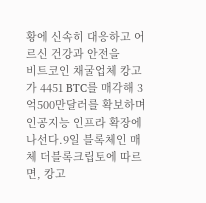황에 신속히 대응하고 어르신 건강과 안전을
비트코인 채굴업체 캉고가 4451 BTC를 매각해 3억500만달러를 확보하며 인공지능 인프라 확장에 나선다.9일 블록체인 매체 더블록크립토에 따르면, 캉고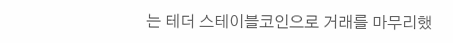는 테더 스테이블코인으로 거래를 마무리했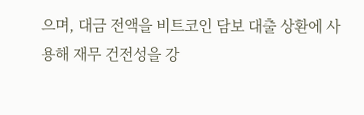으며, 대금 전액을 비트코인 담보 대출 상환에 사용해 재무 건전성을 강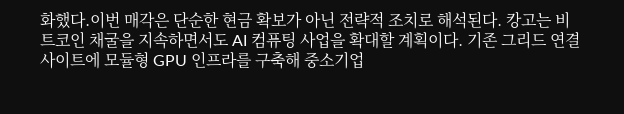화했다.이번 매각은 단순한 현금 확보가 아닌 전략적 조치로 해석된다. 캉고는 비트코인 채굴을 지속하면서도 AI 컴퓨팅 사업을 확대할 계획이다. 기존 그리드 연결 사이트에 모듈형 GPU 인프라를 구축해 중소기업